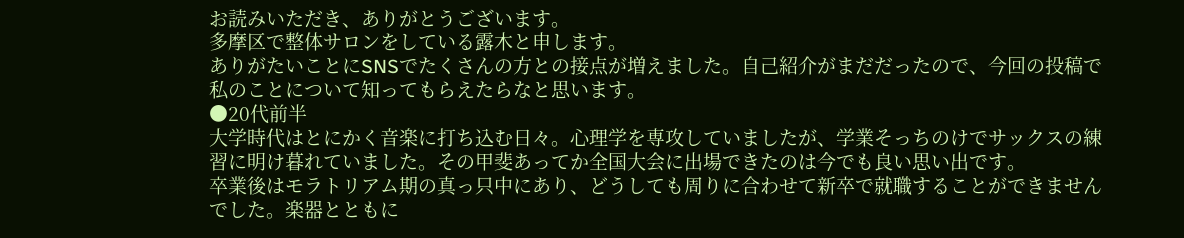お読みいただき、ありがとうございます。
多摩区で整体サロンをしている露木と申します。
ありがたいことにSNSでたくさんの方との接点が増えました。自己紹介がまだだったので、今回の投稿で私のことについて知ってもらえたらなと思います。
●20代前半
大学時代はとにかく音楽に打ち込む日々。心理学を専攻していましたが、学業そっちのけでサックスの練習に明け暮れていました。その甲斐あってか全国大会に出場できたのは今でも良い思い出です。
卒業後はモラトリアム期の真っ只中にあり、どうしても周りに合わせて新卒で就職することができませんでした。楽器とともに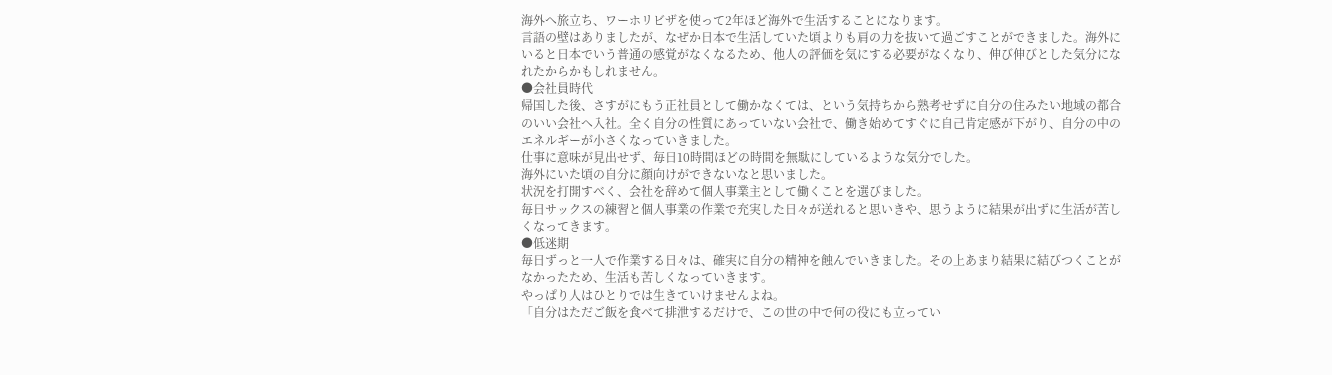海外へ旅立ち、ワーホリビザを使って2年ほど海外で生活することになります。
言語の壁はありましたが、なぜか日本で生活していた頃よりも肩の力を抜いて過ごすことができました。海外にいると日本でいう普通の感覚がなくなるため、他人の評価を気にする必要がなくなり、伸び伸びとした気分になれたからかもしれません。
●会社員時代
帰国した後、さすがにもう正社員として働かなくては、という気持ちから熟考せずに自分の住みたい地域の都合のいい会社へ入社。全く自分の性質にあっていない会社で、働き始めてすぐに自己肯定感が下がり、自分の中のエネルギーが小さくなっていきました。
仕事に意味が見出せず、毎日10時間ほどの時間を無駄にしているような気分でした。
海外にいた頃の自分に顔向けができないなと思いました。
状況を打開すべく、会社を辞めて個人事業主として働くことを選びました。
毎日サックスの練習と個人事業の作業で充実した日々が送れると思いきや、思うように結果が出ずに生活が苦しくなってきます。
●低迷期
毎日ずっと一人で作業する日々は、確実に自分の精神を蝕んでいきました。その上あまり結果に結びつくことがなかったため、生活も苦しくなっていきます。
やっぱり人はひとりでは生きていけませんよね。
「自分はただご飯を食べて排泄するだけで、この世の中で何の役にも立ってい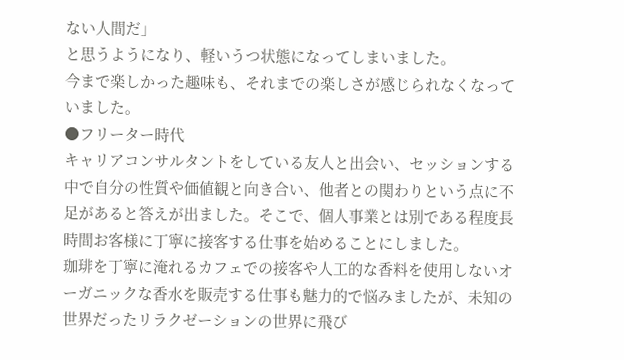ない人間だ」
と思うようになり、軽いうつ状態になってしまいました。
今まで楽しかった趣味も、それまでの楽しさが感じられなくなっていました。
●フリーター時代
キャリアコンサルタントをしている友人と出会い、セッションする中で自分の性質や価値観と向き合い、他者との関わりという点に不足があると答えが出ました。そこで、個人事業とは別である程度長時間お客様に丁寧に接客する仕事を始めることにしました。
珈琲を丁寧に淹れるカフェでの接客や人工的な香料を使用しないオーガニックな香水を販売する仕事も魅力的で悩みましたが、未知の世界だったリラクゼーションの世界に飛び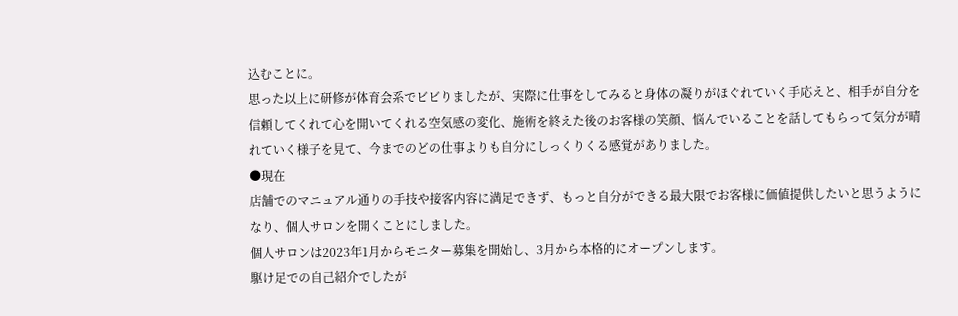込むことに。
思った以上に研修が体育会系でビビりましたが、実際に仕事をしてみると身体の凝りがほぐれていく手応えと、相手が自分を信頼してくれて心を開いてくれる空気感の変化、施術を終えた後のお客様の笑顔、悩んでいることを話してもらって気分が晴れていく様子を見て、今までのどの仕事よりも自分にしっくりくる感覚がありました。
●現在
店舗でのマニュアル通りの手技や接客内容に満足できず、もっと自分ができる最大限でお客様に価値提供したいと思うようになり、個人サロンを開くことにしました。
個人サロンは2023年1月からモニター募集を開始し、3月から本格的にオープンします。
駆け足での自己紹介でしたが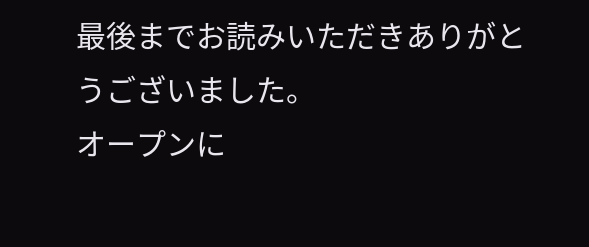最後までお読みいただきありがとうございました。
オープンに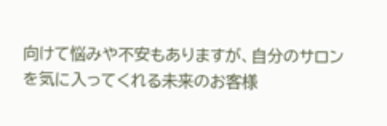向けて悩みや不安もありますが、自分のサロンを気に入ってくれる未来のお客様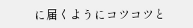に届くようにコツコツと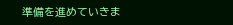準備を進めていきま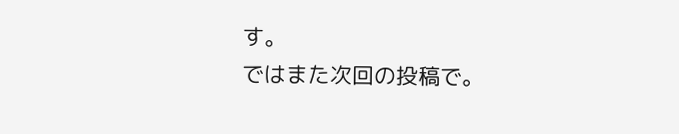す。
ではまた次回の投稿で。